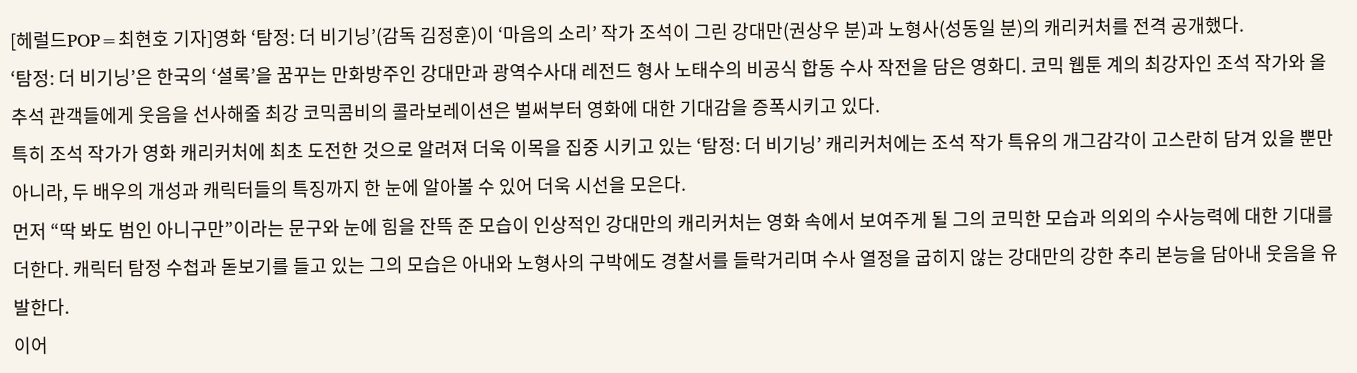[헤럴드POP=최현호 기자]영화 ‘탐정: 더 비기닝’(감독 김정훈)이 ‘마음의 소리’ 작가 조석이 그린 강대만(권상우 분)과 노형사(성동일 분)의 캐리커처를 전격 공개했다.
‘탐정: 더 비기닝’은 한국의 ‘셜록’을 꿈꾸는 만화방주인 강대만과 광역수사대 레전드 형사 노태수의 비공식 합동 수사 작전을 담은 영화디. 코믹 웹툰 계의 최강자인 조석 작가와 올 추석 관객들에게 웃음을 선사해줄 최강 코믹콤비의 콜라보레이션은 벌써부터 영화에 대한 기대감을 증폭시키고 있다.
특히 조석 작가가 영화 캐리커처에 최초 도전한 것으로 알려져 더욱 이목을 집중 시키고 있는 ‘탐정: 더 비기닝’ 캐리커처에는 조석 작가 특유의 개그감각이 고스란히 담겨 있을 뿐만 아니라, 두 배우의 개성과 캐릭터들의 특징까지 한 눈에 알아볼 수 있어 더욱 시선을 모은다.
먼저 “딱 봐도 범인 아니구만”이라는 문구와 눈에 힘을 잔뜩 준 모습이 인상적인 강대만의 캐리커처는 영화 속에서 보여주게 될 그의 코믹한 모습과 의외의 수사능력에 대한 기대를 더한다. 캐릭터 탐정 수첩과 돋보기를 들고 있는 그의 모습은 아내와 노형사의 구박에도 경찰서를 들락거리며 수사 열정을 굽히지 않는 강대만의 강한 추리 본능을 담아내 웃음을 유발한다.
이어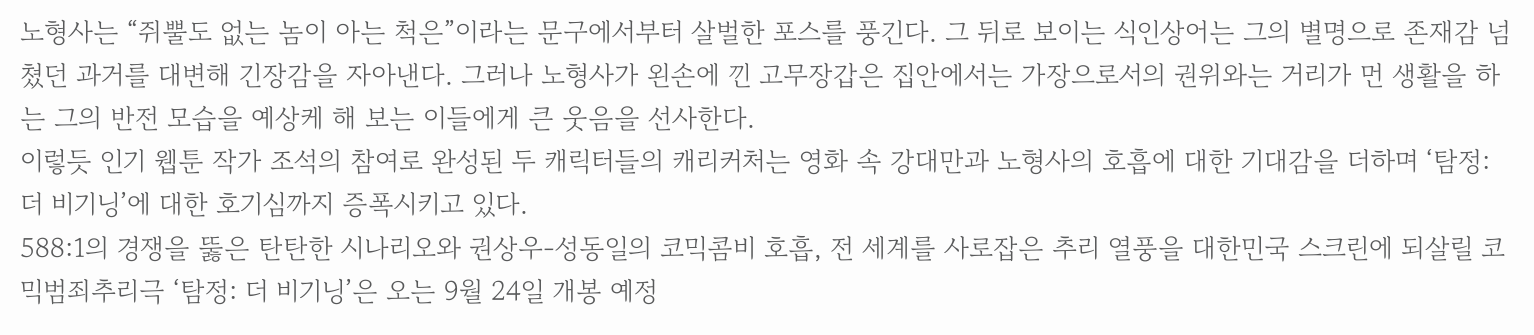노형사는 “쥐뿔도 없는 놈이 아는 척은”이라는 문구에서부터 살벌한 포스를 풍긴다. 그 뒤로 보이는 식인상어는 그의 별명으로 존재감 넘쳤던 과거를 대변해 긴장감을 자아낸다. 그러나 노형사가 왼손에 낀 고무장갑은 집안에서는 가장으로서의 권위와는 거리가 먼 생활을 하는 그의 반전 모습을 예상케 해 보는 이들에게 큰 웃음을 선사한다.
이렇듯 인기 웹툰 작가 조석의 참여로 완성된 두 캐릭터들의 캐리커처는 영화 속 강대만과 노형사의 호흡에 대한 기대감을 더하며 ‘탐정: 더 비기닝’에 대한 호기심까지 증폭시키고 있다.
588:1의 경쟁을 뚫은 탄탄한 시나리오와 권상우-성동일의 코믹콤비 호흡, 전 세계를 사로잡은 추리 열풍을 대한민국 스크린에 되살릴 코믹범죄추리극 ‘탐정: 더 비기닝’은 오는 9월 24일 개봉 예정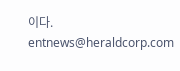이다.
entnews@heraldcorp.com